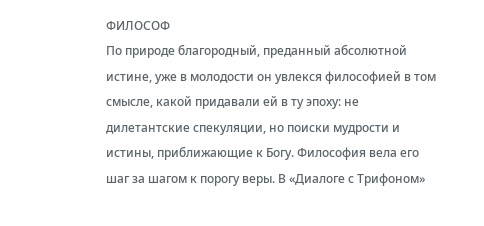ФИЛОСОФ
По природе благородный, преданный абсолютной истине, уже в молодости он увлекся философией в том смысле, какой придавали ей в ту эпоху: не дилетантские спекуляции, но поиски мудрости и истины, приближающие к Богу. Философия вела его шаг за шагом к порогу веры. В «Диалоге с Трифоном»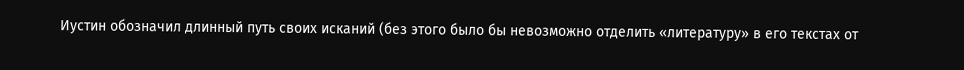Иустин обозначил длинный путь своих исканий (без этого было бы невозможно отделить «литературу» в его текстах от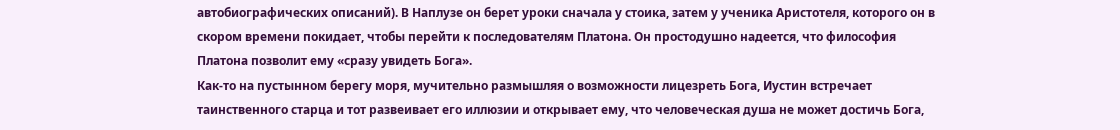автобиографических описаний). В Наплузе он берет уроки сначала у стоика, затем у ученика Аристотеля, которого он в скором времени покидает, чтобы перейти к последователям Платона. Он простодушно надеется, что философия Платона позволит ему «сразу увидеть Бога».
Как‑то на пустынном берегу моря, мучительно размышляя о возможности лицезреть Бога, Иустин встречает таинственного старца и тот развеивает его иллюзии и открывает ему, что человеческая душа не может достичь Бога,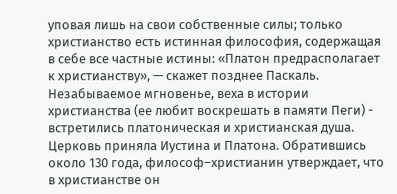уповая лишь на свои собственные силы; только христианство есть истинная философия, содержащая в себе все частные истины: «Платон предрасполагает к христианству», — скажет позднее Паскаль.
Незабываемое мгновенье, веха в истории христианства (ее любит воскрешать в памяти Пеги) - встретились платоническая и христианская душа. Церковь приняла Иустина и Платона. Обратившись около 130 года, философ–христианин утверждает, что в христианстве он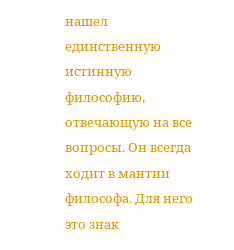нашел единственную истинную философию, отвечающую на все вопросы. Он всегда ходит в мантии философа. Для него это знак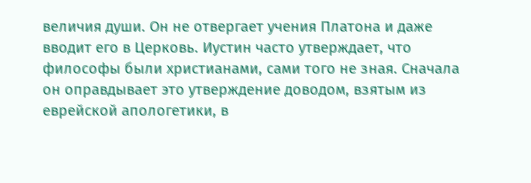величия души. Он не отвергает учения Платона и даже вводит его в Церковь. Иустин часто утверждает, что философы были христианами, сами того не зная. Сначала он оправдывает это утверждение доводом, взятым из еврейской апологетики, в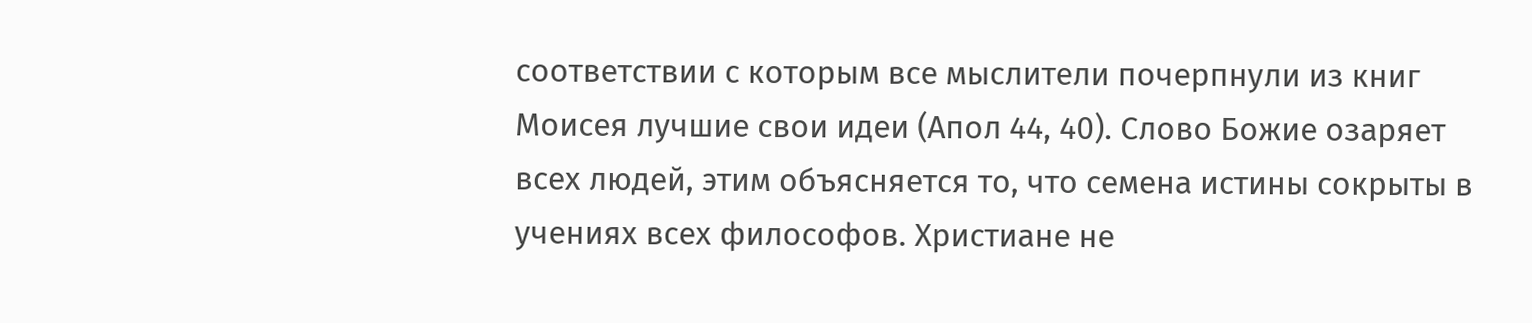соответствии с которым все мыслители почерпнули из книг Моисея лучшие свои идеи (Апол 44, 40). Слово Божие озаряет всех людей, этим объясняется то, что семена истины сокрыты в учениях всех философов. Христиане не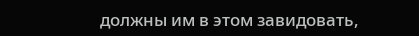должны им в этом завидовать,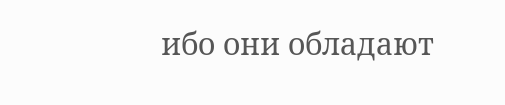ибо они обладают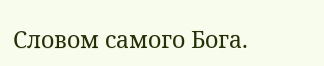Словом самого Бога.